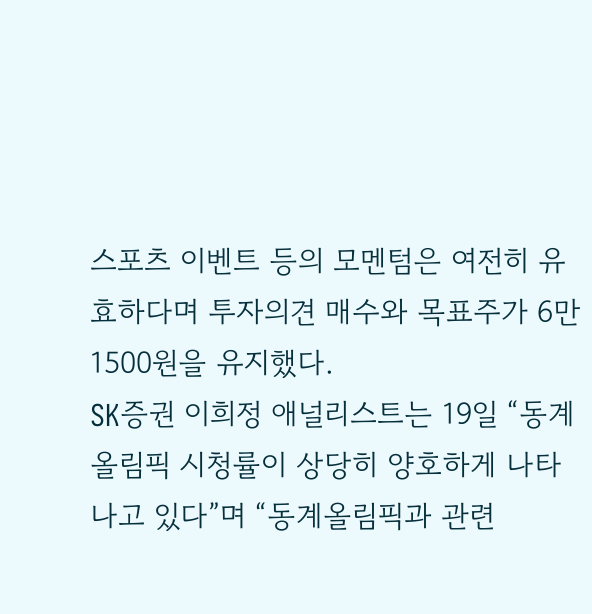스포츠 이벤트 등의 모멘텀은 여전히 유효하다며 투자의견 매수와 목표주가 6만1500원을 유지했다.
SK증권 이희정 애널리스트는 19일 “동계올림픽 시청률이 상당히 양호하게 나타나고 있다”며 “동계올림픽과 관련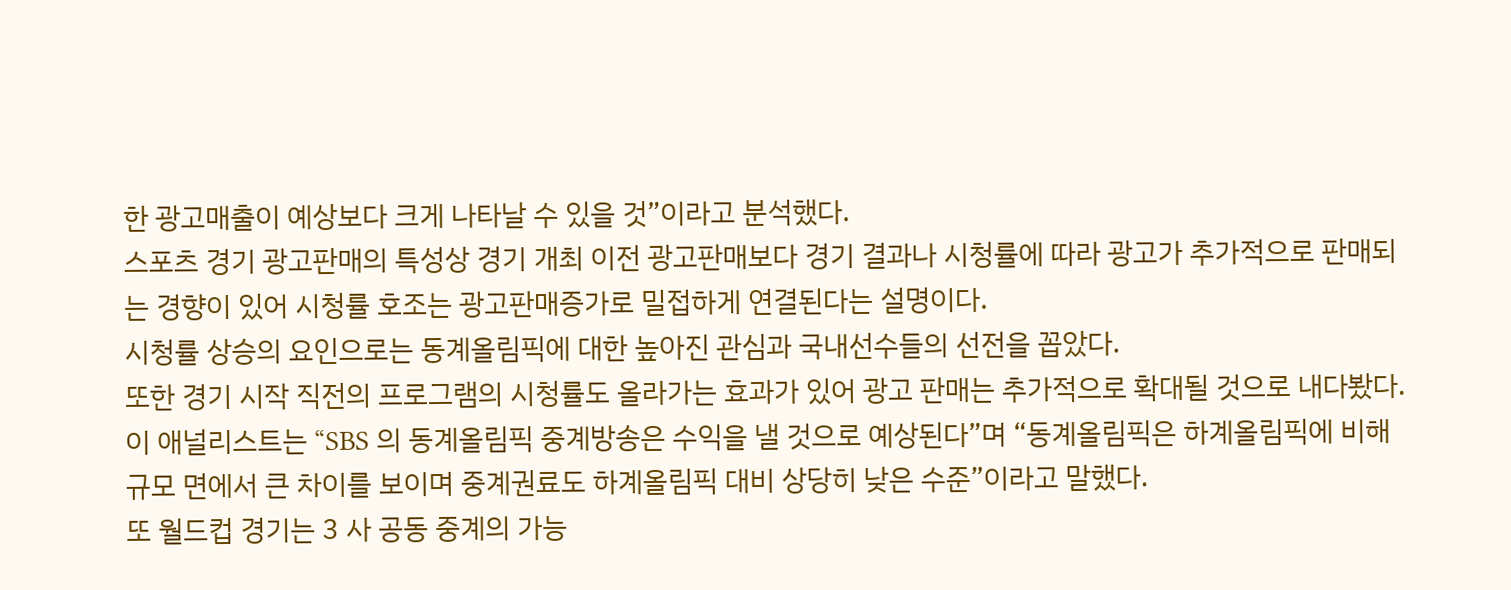한 광고매출이 예상보다 크게 나타날 수 있을 것”이라고 분석했다.
스포츠 경기 광고판매의 특성상 경기 개최 이전 광고판매보다 경기 결과나 시청률에 따라 광고가 추가적으로 판매되는 경향이 있어 시청률 호조는 광고판매증가로 밀접하게 연결된다는 설명이다.
시청률 상승의 요인으로는 동계올림픽에 대한 높아진 관심과 국내선수들의 선전을 꼽았다.
또한 경기 시작 직전의 프로그램의 시청률도 올라가는 효과가 있어 광고 판매는 추가적으로 확대될 것으로 내다봤다.
이 애널리스트는 “SBS 의 동계올림픽 중계방송은 수익을 낼 것으로 예상된다”며 “동계올림픽은 하계올림픽에 비해 규모 면에서 큰 차이를 보이며 중계권료도 하계올림픽 대비 상당히 낮은 수준”이라고 말했다.
또 월드컵 경기는 3 사 공동 중계의 가능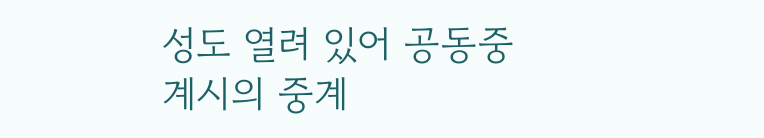성도 열려 있어 공동중계시의 중계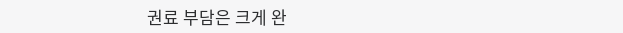권료 부담은 크게 완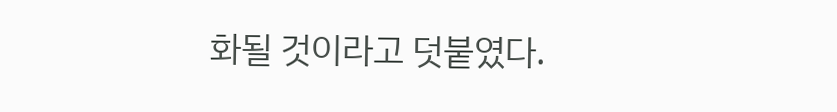화될 것이라고 덧붙였다.